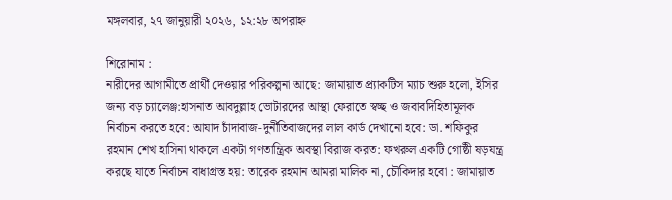মঙ্গলবার, ২৭ জানুয়ারী ২০২৬, ১২:২৮ অপরাহ্ন

শিরোনাম :
নারীদের আগামীতে প্রার্থী দেওয়ার পরিকল্পনা আছে: জামায়াত প্র্যাকটিস ম্যাচ শুরু হলো, ইসির জন্য বড় চ্যালেঞ্জ:হাসনাত আবদুল্লাহ ভোটারদের আস্থা ফেরাতে স্বচ্ছ ও জবাবদিহিতামূলক নির্বাচন করতে হবে: আযাদ চাঁদাবাজ-দুর্নীতিবাজদের লাল কার্ড দেখানো হবে: ডা. শফিকুর রহমান শেখ হাসিনা থাকলে একটা গণতান্ত্রিক অবস্থা বিরাজ করত: ফখরুল একটি গোষ্ঠী ষড়যন্ত্র করছে যাতে নির্বাচন বাধাগ্রস্ত হয়: তারেক রহমান আমরা মালিক না, চৌকিদার হবো : জামায়াত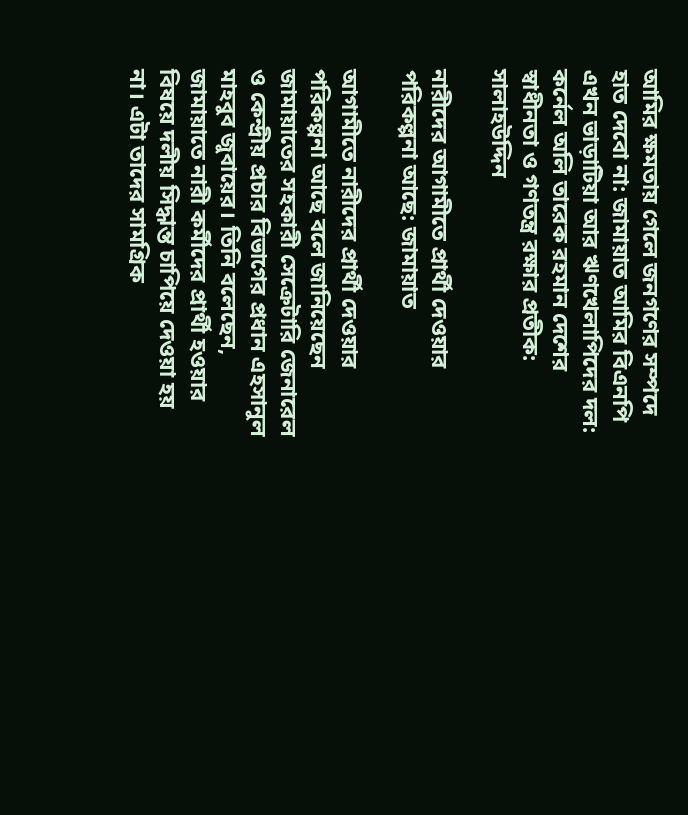আমির ক্ষমতায় গেলে জনগণের সম্পদে হাত দেবো না: জামায়াত আমির বিএনপি এখন ভাড়াটিয়া আর ঋণখেলাপিদের দল: কর্নেল অলি তারেক রহমান দেশের স্বাধীনতা ও গণতন্ত্র রক্ষার প্রতীক: সালাহউদ্দিন

নারীদের আগামীতে প্রার্থী দেওয়ার পরিকল্পনা আছে: জামায়াত

আগামীতে নারীদের প্রার্থী দেওয়ার পরিকল্পনা আছে বলে জানিয়েছেন জামায়াতের সহকারী সেক্রেটারি জেনারেল ও কেন্দ্রীয় প্রচার বিভাগের প্রধান এহসানুল মাহবুব জুবায়ের। তিনি বলেছেন, জামায়াতে নারী কর্মীদের প্রার্থী হওয়ার বিষয়ে দলীয় সিদ্ধান্ত চাপিয়ে দেওয়া হয় না। এটা তাদের সামগ্রিক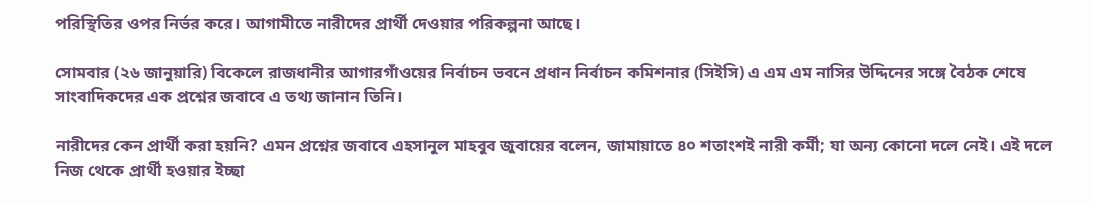পরিস্থিতির ওপর নির্ভর করে। আগামীতে নারীদের প্রার্থী দেওয়ার পরিকল্পনা আছে।

সোমবার (২৬ জানুয়ারি) বিকেলে রাজধানীর আগারগাঁওয়ের নির্বাচন ভবনে প্রধান নির্বাচন কমিশনার (সিইসি) এ এম এম নাসির উদ্দিনের সঙ্গে বৈঠক শেষে সাংবাদিকদের এক প্রশ্নের জবাবে এ তথ্য জানান তিনি।

নারীদের কেন প্রার্থী করা হয়নি? এমন প্রশ্নের জবাবে এহসানুল মাহবুব জুবায়ের বলেন, জামায়াতে ৪০ শতাংশই নারী কর্মী; যা অন্য কোনো দলে নেই। এই দলে নিজ থেকে প্রার্থী হওয়ার ইচ্ছা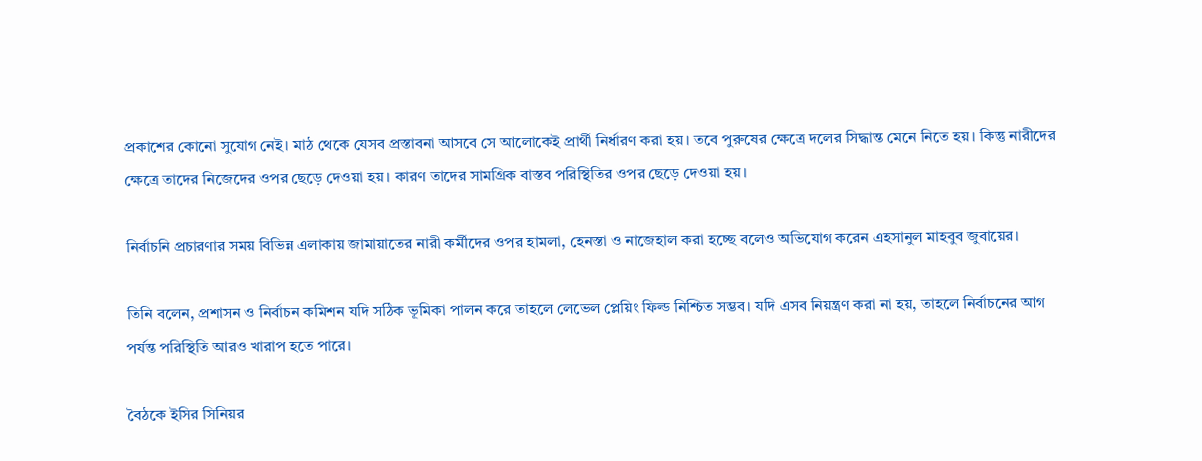প্রকাশের কোনো সুযোগ নেই। মাঠ থেকে যেসব প্রস্তাবনা আসবে সে আলোকেই প্রার্থী নির্ধারণ করা হয়। তবে পুরুষের ক্ষেত্রে দলের সিদ্ধান্ত মেনে নিতে হয়। কিন্তু নারীদের ক্ষেত্রে তাদের নিজেদের ওপর ছেড়ে দেওয়া হয়। কারণ তাদের সামগ্রিক বাস্তব পরিস্থিতির ওপর ছেড়ে দেওয়া হয়।

নির্বাচনি প্রচারণার সময় বিভিন্ন এলাকায় জামায়াতের নারী কর্মীদের ওপর হামলা, হেনস্তা ও নাজেহাল করা হচ্ছে বলেও অভিযোগ করেন এহসানুল মাহবুব জুবায়ের।

তিনি বলেন, প্রশাসন ও নির্বাচন কমিশন যদি সঠিক ভূমিকা পালন করে তাহলে লেভেল প্লেয়িং ফিল্ড নিশ্চিত সম্ভব। যদি এসব নিয়ন্ত্রণ করা না হয়, তাহলে নির্বাচনের আগ পর্যন্ত পরিস্থিতি আরও খারাপ হতে পারে।

বৈঠকে ইসির সিনিয়র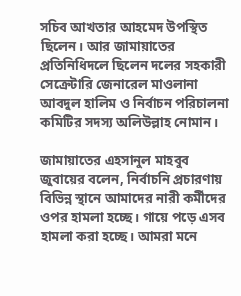সচিব আখতার আহমেদ উপস্থিত ছিলেন। আর জামায়াতের প্রতিনিধিদলে ছিলেন দলের সহকারী সেক্রেটারি জেনারেল মাওলানা আবদুল হালিম ও নির্বাচন পরিচালনা কমিটির সদস্য অলিউল্লাহ নোমান।

জামায়াতের এহসানুল মাহবুব জুবায়ের বলেন, নির্বাচনি প্রচারণায় বিভিন্ন স্থানে আমাদের নারী কর্মীদের ওপর হামলা হচ্ছে। গায়ে পড়ে এসব হামলা করা হচ্ছে। আমরা মনে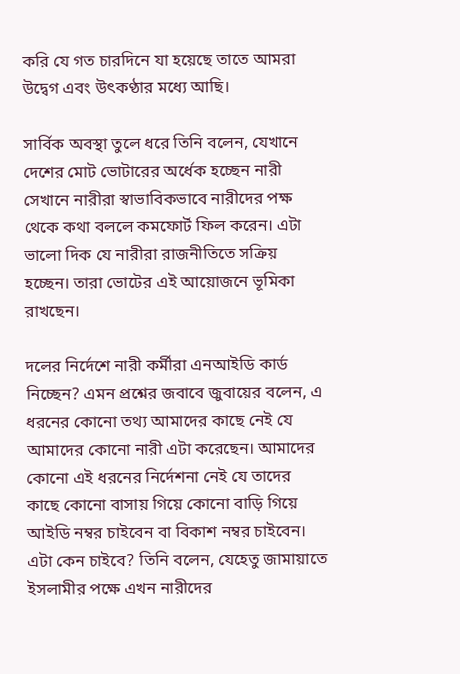করি যে গত চারদিনে যা হয়েছে তাতে আমরা উদ্বেগ এবং উৎকণ্ঠার মধ্যে আছি।

সার্বিক অবস্থা তুলে ধরে তিনি বলেন, যেখানে দেশের মোট ভোটারের অর্ধেক হচ্ছেন নারী সেখানে নারীরা স্বাভাবিকভাবে নারীদের পক্ষ থেকে কথা বললে কমফোর্ট ফিল করেন। এটা ভালো দিক যে নারীরা রাজনীতিতে সক্রিয় হচ্ছেন। তারা ভোটের এই আয়োজনে ভূমিকা রাখছেন।

দলের নির্দেশে নারী কর্মীরা এনআইডি কার্ড নিচ্ছেন? এমন প্রশ্নের জবাবে জুবায়ের বলেন, এ ধরনের কোনো তথ্য আমাদের কাছে নেই যে আমাদের কোনো নারী এটা করেছেন। আমাদের কোনো এই ধরনের নির্দেশনা নেই যে তাদের কাছে কোনো বাসায় গিয়ে কোনো বাড়ি গিয়ে আইডি নম্বর চাইবেন বা বিকাশ নম্বর চাইবেন। এটা কেন চাইবে? তিনি বলেন, যেহেতু জামায়াতে ইসলামীর পক্ষে এখন নারীদের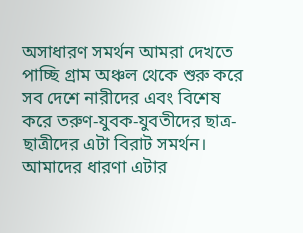অসাধারণ সমর্থন আমরা দেখতে পাচ্ছি গ্রাম অঞ্চল থেকে শুরু করে সব দেশে নারীদের এবং বিশেষ করে তরুণ-যুবক-যুবতীদের ছাত্র-ছাত্রীদের এটা বিরাট সমর্থন। আমাদের ধারণা এটার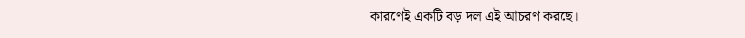কারণেই একটি বড় দল এই আচরণ করছে।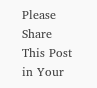Please Share This Post in Your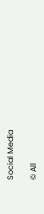Social Media

© All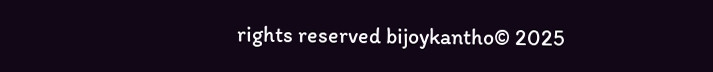rights reserved bijoykantho© 2025